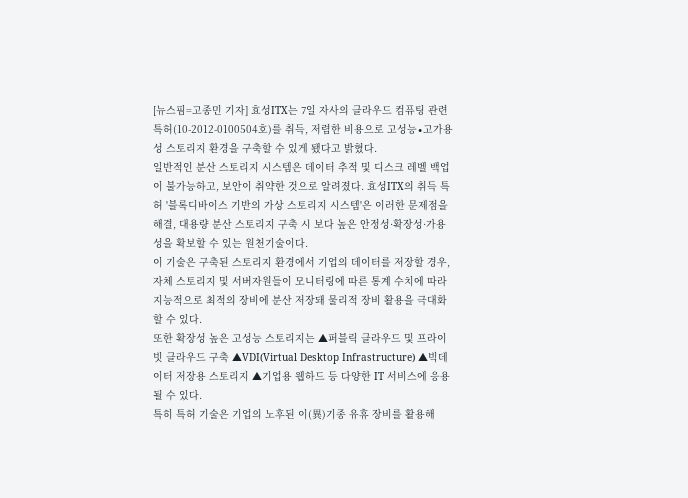[뉴스핌=고종민 기자] 효성ITX는 7일 자사의 클라우드 컴퓨팅 관련 특허(10-2012-0100504호)를 취득, 저렴한 비용으로 고성능∙고가용성 스토리지 환경을 구축할 수 있게 됐다고 밝혔다.
일반적인 분산 스토리지 시스템은 데이터 추적 및 디스크 레벨 백업이 불가능하고, 보안이 취약한 것으로 알려졌다. 효성ITX의 취득 특허 '블록디바이스 기반의 가상 스토리지 시스템'은 이러한 문제점을 해결, 대용량 분산 스토리지 구축 시 보다 높은 안정성·확장성·가용성을 확보할 수 있는 원천기술이다.
이 기술은 구축된 스토리지 환경에서 기업의 데이터를 저장할 경우, 자체 스토리지 및 서버자원들이 모니터링에 따른 통계 수치에 따라 지능적으로 최적의 장비에 분산 저장돼 물리적 장비 활용을 극대화 할 수 있다.
또한 확장성 높은 고성능 스토리지는 ▲퍼블릭 클라우드 및 프라이빗 클라우드 구축 ▲VDI(Virtual Desktop Infrastructure) ▲빅데이터 저장용 스토리지 ▲기업용 웹하드 등 다양한 IT 서비스에 응용될 수 있다.
특히 특허 기술은 기업의 노후된 이(異)기종 유휴 장비를 활용해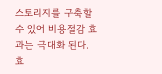스토리지를 구축할 수 있어 비용절감 효과는 극대화 된다.
효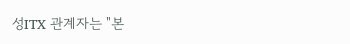성ITX 관계자는 "본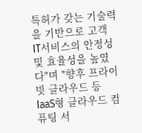특허가 갖는 기술력을 기반으로 고객 IT서비스의 안정성 및 효율성을 높였다"며 "향후 프라이빗 클라우드 등 IaaS형 클라우드 컴퓨팅 서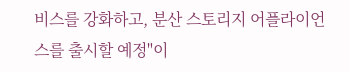비스를 강화하고, 분산 스토리지 어플라이언스를 출시할 예정"이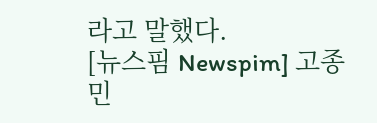라고 말했다.
[뉴스핌 Newspim] 고종민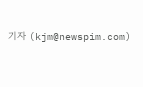기자 (kjm@newspim.com)